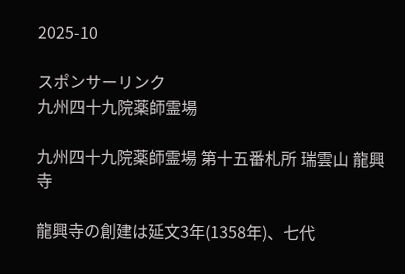2025-10

スポンサーリンク
九州四十九院薬師霊場

九州四十九院薬師霊場 第十五番札所 瑞雲山 龍興寺

龍興寺の創建は延文3年(1358年)、七代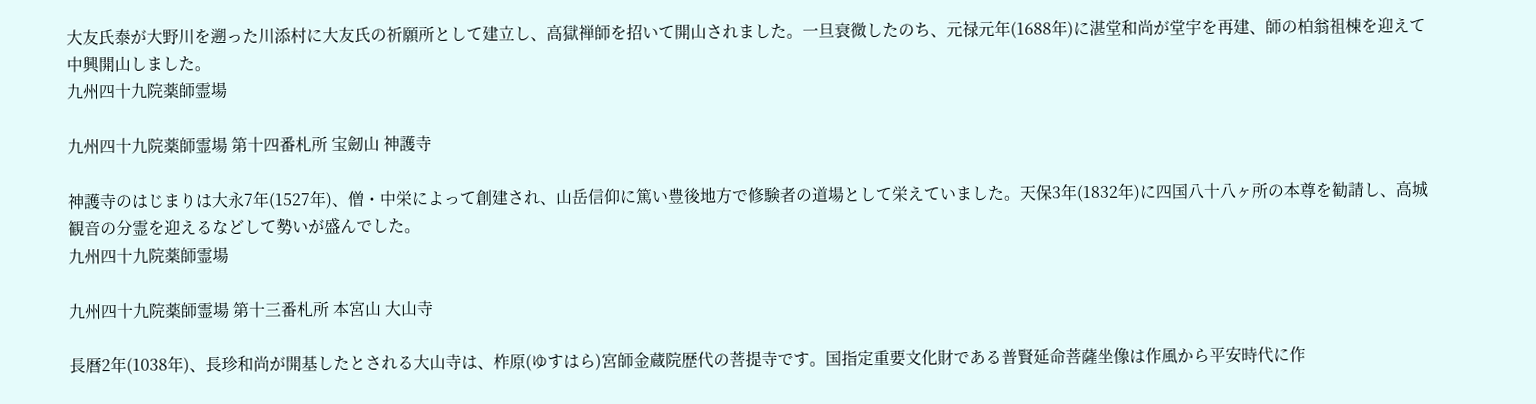大友氏泰が大野川を遡った川添村に大友氏の祈願所として建立し、高獄禅師を招いて開山されました。一旦衰微したのち、元禄元年(1688年)に湛堂和尚が堂宇を再建、師の柏翁祖棟を迎えて中興開山しました。
九州四十九院薬師霊場

九州四十九院薬師霊場 第十四番札所 宝劒山 神護寺

神護寺のはじまりは大永7年(1527年)、僧・中栄によって創建され、山岳信仰に篤い豊後地方で修験者の道場として栄えていました。天保3年(1832年)に四国八十八ヶ所の本尊を勧請し、高城観音の分霊を迎えるなどして勢いが盛んでした。
九州四十九院薬師霊場

九州四十九院薬師霊場 第十三番札所 本宮山 大山寺

長暦2年(1038年)、長珍和尚が開基したとされる大山寺は、柞原(ゆすはら)宮師金蔵院歴代の菩提寺です。国指定重要文化財である普賢延命菩薩坐像は作風から平安時代に作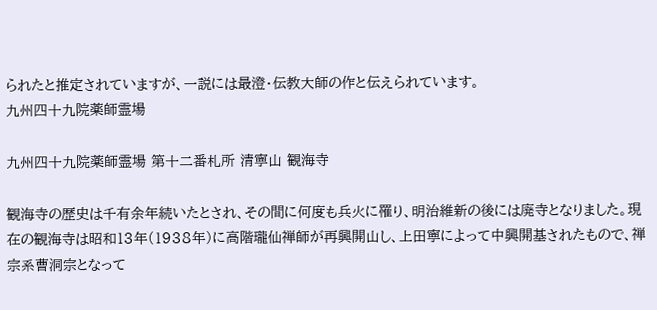られたと推定されていますが、一説には最澄・伝教大師の作と伝えられています。
九州四十九院薬師霊場

九州四十九院薬師霊場 第十二番札所 清寧山 観海寺

観海寺の歴史は千有余年続いたとされ、その間に何度も兵火に罹り、明治維新の後には廃寺となりました。現在の観海寺は昭和13年(1938年)に高階瓏仙禅師が再興開山し、上田寧によって中興開基されたもので、禅宗系曹洞宗となって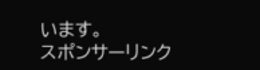います。
スポンサーリンク